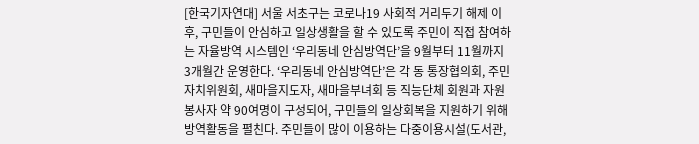[한국기자연대] 서울 서초구는 코로나19 사회적 거리두기 해제 이후, 구민들이 안심하고 일상생활을 할 수 있도록 주민이 직접 참여하는 자율방역 시스템인 ‘우리동네 안심방역단’을 9월부터 11월까지 3개월간 운영한다. ‘우리동네 안심방역단’은 각 동 통장협의회, 주민자치위원회, 새마을지도자, 새마을부녀회 등 직능단체 회원과 자원봉사자 약 90여명이 구성되어, 구민들의 일상회복을 지원하기 위해 방역활동을 펼친다. 주민들이 많이 이용하는 다중이용시설(도서관,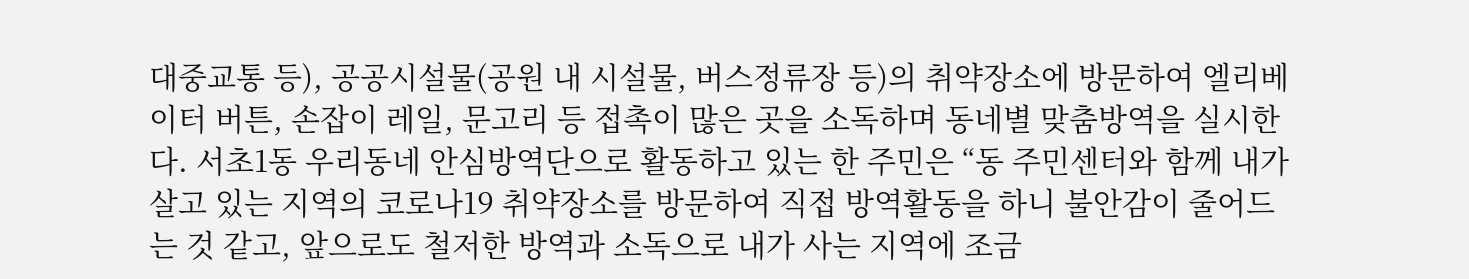대중교통 등), 공공시설물(공원 내 시설물, 버스정류장 등)의 취약장소에 방문하여 엘리베이터 버튼, 손잡이 레일, 문고리 등 접촉이 많은 곳을 소독하며 동네별 맞춤방역을 실시한다. 서초1동 우리동네 안심방역단으로 활동하고 있는 한 주민은 “동 주민센터와 함께 내가 살고 있는 지역의 코로나19 취약장소를 방문하여 직접 방역활동을 하니 불안감이 줄어드는 것 같고, 앞으로도 철저한 방역과 소독으로 내가 사는 지역에 조금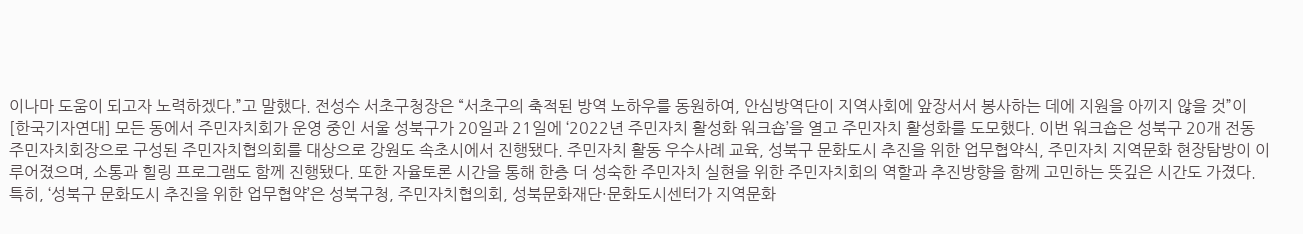이나마 도움이 되고자 노력하겠다.”고 말했다. 전성수 서초구청장은 “서초구의 축적된 방역 노하우를 동원하여, 안심방역단이 지역사회에 앞장서서 봉사하는 데에 지원을 아끼지 않을 것”이
[한국기자연대] 모든 동에서 주민자치회가 운영 중인 서울 성북구가 20일과 21일에 ‘2022년 주민자치 활성화 워크숍’을 열고 주민자치 활성화를 도모했다. 이번 워크숍은 성북구 20개 전동 주민자치회장으로 구성된 주민자치협의회를 대상으로 강원도 속초시에서 진행됐다. 주민자치 활동 우수사례 교육, 성북구 문화도시 추진을 위한 업무협약식, 주민자치 지역문화 현장탐방이 이루어졌으며, 소통과 힐링 프로그램도 함께 진행됐다. 또한 자율토론 시간을 통해 한층 더 성숙한 주민자치 실현을 위한 주민자치회의 역할과 추진방향을 함께 고민하는 뜻깊은 시간도 가졌다. 특히, ‘성북구 문화도시 추진을 위한 업무협약’은 성북구청, 주민자치협의회, 성북문화재단·문화도시센터가 지역문화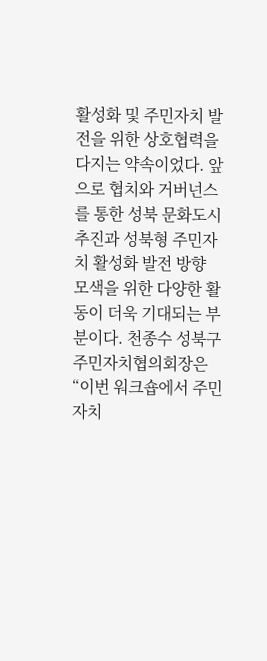활성화 및 주민자치 발전을 위한 상호협력을 다지는 약속이었다. 앞으로 협치와 거버넌스를 통한 성북 문화도시 추진과 성북형 주민자치 활성화 발전 방향 모색을 위한 다양한 활동이 더욱 기대되는 부분이다. 천종수 성북구 주민자치협의회장은 “이번 워크숍에서 주민자치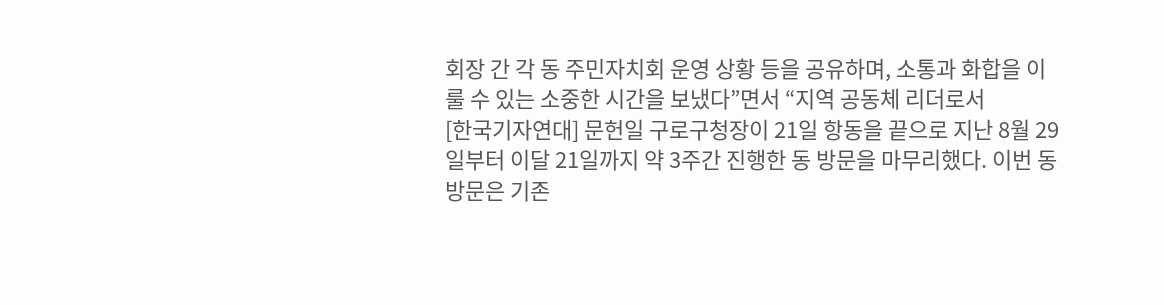회장 간 각 동 주민자치회 운영 상황 등을 공유하며, 소통과 화합을 이룰 수 있는 소중한 시간을 보냈다”면서 “지역 공동체 리더로서
[한국기자연대] 문헌일 구로구청장이 21일 항동을 끝으로 지난 8월 29일부터 이달 21일까지 약 3주간 진행한 동 방문을 마무리했다. 이번 동 방문은 기존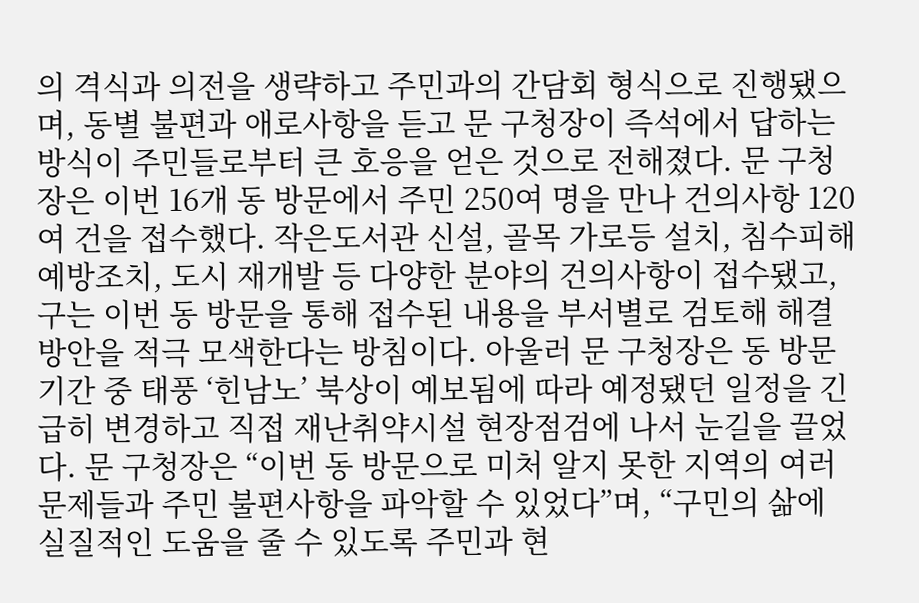의 격식과 의전을 생략하고 주민과의 간담회 형식으로 진행됐으며, 동별 불편과 애로사항을 듣고 문 구청장이 즉석에서 답하는 방식이 주민들로부터 큰 호응을 얻은 것으로 전해졌다. 문 구청장은 이번 16개 동 방문에서 주민 250여 명을 만나 건의사항 120여 건을 접수했다. 작은도서관 신설, 골목 가로등 설치, 침수피해 예방조치, 도시 재개발 등 다양한 분야의 건의사항이 접수됐고, 구는 이번 동 방문을 통해 접수된 내용을 부서별로 검토해 해결방안을 적극 모색한다는 방침이다. 아울러 문 구청장은 동 방문 기간 중 태풍 ‘힌남노’ 북상이 예보됨에 따라 예정됐던 일정을 긴급히 변경하고 직접 재난취약시설 현장점검에 나서 눈길을 끌었다. 문 구청장은 “이번 동 방문으로 미처 알지 못한 지역의 여러 문제들과 주민 불편사항을 파악할 수 있었다”며, “구민의 삶에 실질적인 도움을 줄 수 있도록 주민과 현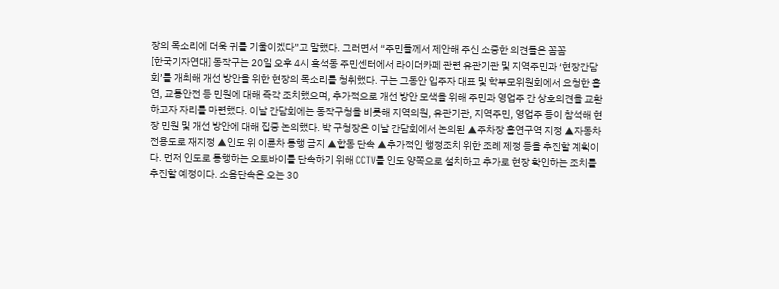장의 목소리에 더욱 귀를 기울이겠다”고 말했다. 그러면서 “주민들께서 제안해 주신 소중한 의견들은 꼼꼼
[한국기자연대] 동작구는 20일 오후 4시 흑석동 주민센터에서 라이더카페 관련 유관기관 및 지역주민과 ‘현장간담회’를 개최해 개선 방안을 위한 현장의 목소리를 청취했다. 구는 그동안 입주자 대표 및 학부모위원회에서 요청한 흡연, 교통안전 등 민원에 대해 즉각 조치했으며, 추가적으로 개선 방안 모색을 위해 주민과 영업주 간 상호의견을 교환하고자 자리를 마련했다. 이날 간담회에는 동작구청을 비롯해 지역의원, 유관기관, 지역주민, 영업주 등이 참석해 현장 민원 및 개선 방안에 대해 집중 논의했다. 박 구청장은 이날 간담회에서 논의된 ▲주차장 흡연구역 지정 ▲자동차전용도로 재지정 ▲인도 위 이륜차 통행 금지 ▲합동 단속 ▲추가적인 행정조치 위한 조례 제정 등을 추진할 계획이다. 먼저 인도로 통행하는 오토바이를 단속하기 위해 CCTV를 인도 양쪽으로 설치하고 추가로 현장 확인하는 조치를 추진할 예정이다. 소음단속은 오는 30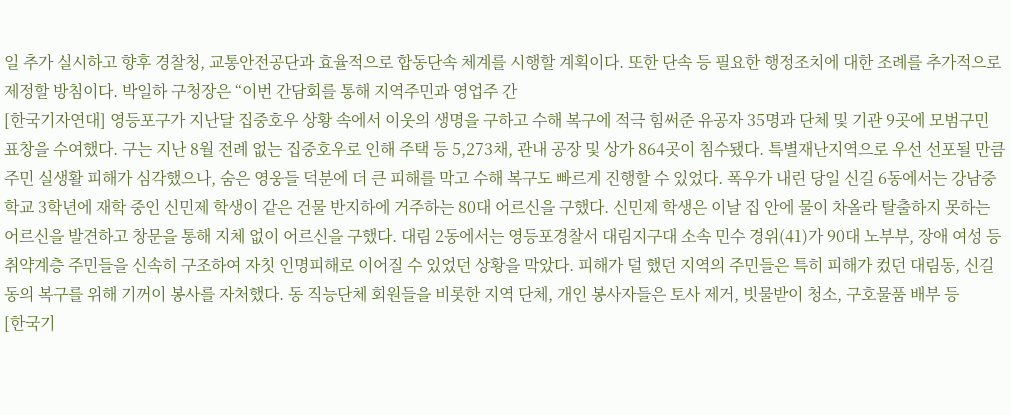일 추가 실시하고 향후 경찰청, 교통안전공단과 효율적으로 합동단속 체계를 시행할 계획이다. 또한 단속 등 필요한 행정조치에 대한 조례를 추가적으로 제정할 방침이다. 박일하 구청장은 “이번 간담회를 통해 지역주민과 영업주 간
[한국기자연대] 영등포구가 지난달 집중호우 상황 속에서 이웃의 생명을 구하고 수해 복구에 적극 힘써준 유공자 35명과 단체 및 기관 9곳에 모범구민 표창을 수여했다. 구는 지난 8월 전례 없는 집중호우로 인해 주택 등 5,273채, 관내 공장 및 상가 864곳이 침수됐다. 특별재난지역으로 우선 선포될 만큼 주민 실생활 피해가 심각했으나, 숨은 영웅들 덕분에 더 큰 피해를 막고 수해 복구도 빠르게 진행할 수 있었다. 폭우가 내린 당일 신길 6동에서는 강남중학교 3학년에 재학 중인 신민제 학생이 같은 건물 반지하에 거주하는 80대 어르신을 구했다. 신민제 학생은 이날 집 안에 물이 차올라 탈출하지 못하는 어르신을 발견하고 창문을 통해 지체 없이 어르신을 구했다. 대림 2동에서는 영등포경찰서 대림지구대 소속 민수 경위(41)가 90대 노부부, 장애 여성 등 취약계층 주민들을 신속히 구조하여 자칫 인명피해로 이어질 수 있었던 상황을 막았다. 피해가 덜 했던 지역의 주민들은 특히 피해가 컸던 대림동, 신길동의 복구를 위해 기꺼이 봉사를 자처했다. 동 직능단체 회원들을 비롯한 지역 단체, 개인 봉사자들은 토사 제거, 빗물받이 청소, 구호물품 배부 등
[한국기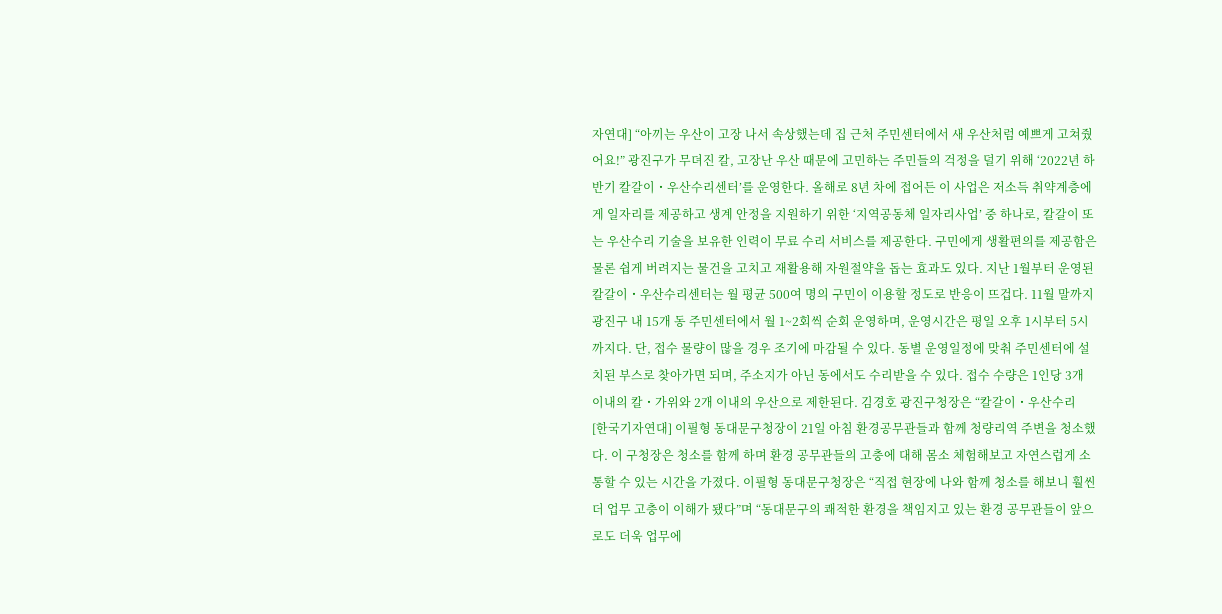자연대] “아끼는 우산이 고장 나서 속상했는데 집 근처 주민센터에서 새 우산처럼 예쁘게 고쳐줬어요!” 광진구가 무뎌진 칼, 고장난 우산 때문에 고민하는 주민들의 걱정을 덜기 위해 ‘2022년 하반기 칼갈이・우산수리센터’를 운영한다. 올해로 8년 차에 접어든 이 사업은 저소득 취약계층에게 일자리를 제공하고 생계 안정을 지원하기 위한 ‘지역공동체 일자리사업’ 중 하나로, 칼갈이 또는 우산수리 기술을 보유한 인력이 무료 수리 서비스를 제공한다. 구민에게 생활편의를 제공함은 물론 쉽게 버려지는 물건을 고치고 재활용해 자원절약을 돕는 효과도 있다. 지난 1월부터 운영된 칼갈이・우산수리센터는 월 평균 500여 명의 구민이 이용할 정도로 반응이 뜨겁다. 11월 말까지 광진구 내 15개 동 주민센터에서 월 1~2회씩 순회 운영하며, 운영시간은 평일 오후 1시부터 5시까지다. 단, 접수 물량이 많을 경우 조기에 마감될 수 있다. 동별 운영일정에 맞춰 주민센터에 설치된 부스로 찾아가면 되며, 주소지가 아닌 동에서도 수리받을 수 있다. 접수 수량은 1인당 3개 이내의 칼・가위와 2개 이내의 우산으로 제한된다. 김경호 광진구청장은 “칼갈이・우산수리
[한국기자연대] 이필형 동대문구청장이 21일 아침 환경공무관들과 함께 청량리역 주변을 청소했다. 이 구청장은 청소를 함께 하며 환경 공무관들의 고충에 대해 몸소 체험해보고 자연스럽게 소통할 수 있는 시간을 가졌다. 이필형 동대문구청장은 “직접 현장에 나와 함께 청소를 해보니 훨씬 더 업무 고충이 이해가 됐다”며 “동대문구의 쾌적한 환경을 책임지고 있는 환경 공무관들이 앞으로도 더욱 업무에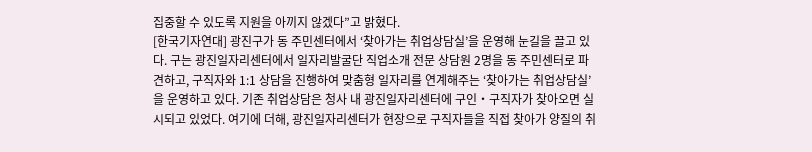집중할 수 있도록 지원을 아끼지 않겠다”고 밝혔다.
[한국기자연대] 광진구가 동 주민센터에서 ‘찾아가는 취업상담실’을 운영해 눈길을 끌고 있다. 구는 광진일자리센터에서 일자리발굴단 직업소개 전문 상담원 2명을 동 주민센터로 파견하고, 구직자와 1:1 상담을 진행하여 맞춤형 일자리를 연계해주는 ‘찾아가는 취업상담실’을 운영하고 있다. 기존 취업상담은 청사 내 광진일자리센터에 구인‧구직자가 찾아오면 실시되고 있었다. 여기에 더해, 광진일자리센터가 현장으로 구직자들을 직접 찾아가 양질의 취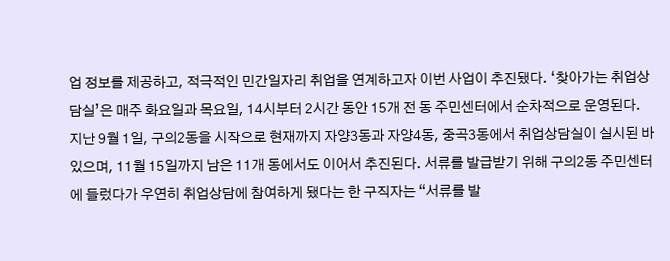업 정보를 제공하고, 적극적인 민간일자리 취업을 연계하고자 이번 사업이 추진됐다. ‘찾아가는 취업상담실’은 매주 화요일과 목요일, 14시부터 2시간 동안 15개 전 동 주민센터에서 순차적으로 운영된다. 지난 9월 1일, 구의2동을 시작으로 현재까지 자양3동과 자양4동, 중곡3동에서 취업상담실이 실시된 바 있으며, 11월 15일까지 남은 11개 동에서도 이어서 추진된다. 서류를 발급받기 위해 구의2동 주민센터에 들렀다가 우연히 취업상담에 참여하게 됐다는 한 구직자는 “서류를 발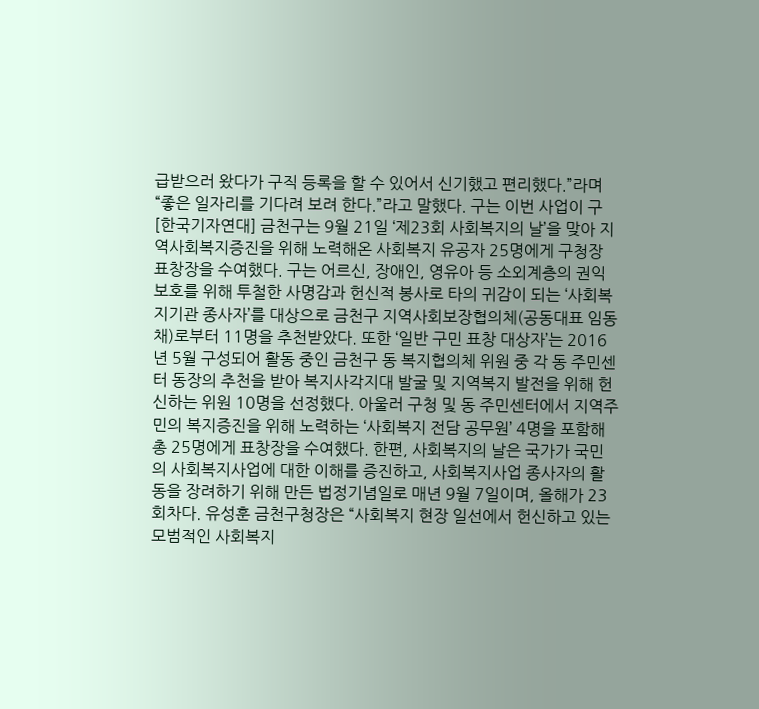급받으러 왔다가 구직 등록을 할 수 있어서 신기했고 편리했다.”라며 “좋은 일자리를 기다려 보려 한다.”라고 말했다. 구는 이번 사업이 구
[한국기자연대] 금천구는 9월 21일 ‘제23회 사회복지의 날’을 맞아 지역사회복지증진을 위해 노력해온 사회복지 유공자 25명에게 구청장 표창장을 수여했다. 구는 어르신, 장애인, 영유아 등 소외계층의 권익 보호를 위해 투철한 사명감과 헌신적 봉사로 타의 귀감이 되는 ‘사회복지기관 종사자’를 대상으로 금천구 지역사회보장협의체(공동대표 임동채)로부터 11명을 추천받았다. 또한 ‘일반 구민 표창 대상자’는 2016년 5월 구성되어 활동 중인 금천구 동 복지협의체 위원 중 각 동 주민센터 동장의 추천을 받아 복지사각지대 발굴 및 지역복지 발전을 위해 헌신하는 위원 10명을 선정했다. 아울러 구청 및 동 주민센터에서 지역주민의 복지증진을 위해 노력하는 ‘사회복지 전담 공무원’ 4명을 포함해 총 25명에게 표창장을 수여했다. 한편, 사회복지의 날은 국가가 국민의 사회복지사업에 대한 이해를 증진하고, 사회복지사업 종사자의 활동을 장려하기 위해 만든 법정기념일로 매년 9월 7일이며, 올해가 23회차다. 유성훈 금천구청장은 “사회복지 현장 일선에서 헌신하고 있는 모범적인 사회복지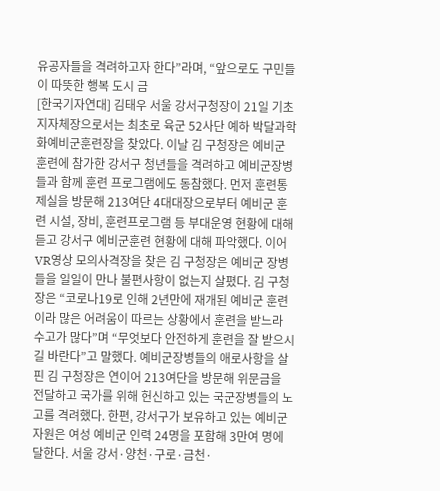유공자들을 격려하고자 한다”라며, “앞으로도 구민들이 따뜻한 행복 도시 금
[한국기자연대] 김태우 서울 강서구청장이 21일 기초 지자체장으로서는 최초로 육군 52사단 예하 박달과학화예비군훈련장을 찾았다. 이날 김 구청장은 예비군 훈련에 참가한 강서구 청년들을 격려하고 예비군장병들과 함께 훈련 프로그램에도 동참했다. 먼저 훈련통제실을 방문해 213여단 4대대장으로부터 예비군 훈련 시설, 장비, 훈련프로그램 등 부대운영 현황에 대해 듣고 강서구 예비군훈련 현황에 대해 파악했다. 이어 VR영상 모의사격장을 찾은 김 구청장은 예비군 장병들을 일일이 만나 불편사항이 없는지 살폈다. 김 구청장은 “코로나19로 인해 2년만에 재개된 예비군 훈련이라 많은 어려움이 따르는 상황에서 훈련을 받느라 수고가 많다”며 “무엇보다 안전하게 훈련을 잘 받으시길 바란다”고 말했다. 예비군장병들의 애로사항을 살핀 김 구청장은 연이어 213여단을 방문해 위문금을 전달하고 국가를 위해 헌신하고 있는 국군장병들의 노고를 격려했다. 한편, 강서구가 보유하고 있는 예비군 자원은 여성 예비군 인력 24명을 포함해 3만여 명에 달한다. 서울 강서·양천·구로·금천·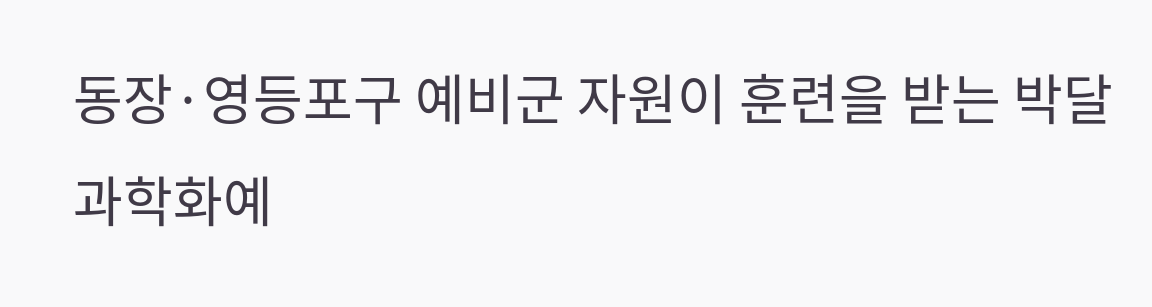동장·영등포구 예비군 자원이 훈련을 받는 박달과학화예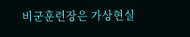비군훈련장은 가상현실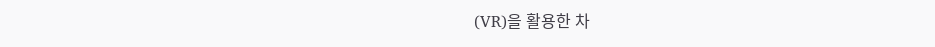(VR)을 활용한 차